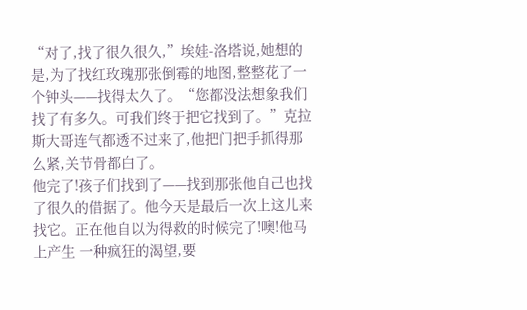“对了,找了很久很久,”埃娃-洛塔说,她想的是,为了找红玫瑰那张倒霉的地图,整整花了一个钟头——找得太久了。“您都没法想象我们找了有多久。可我们终于把它找到了。”克拉斯大哥连气都透不过来了,他把门把手抓得那么紧,关节骨都白了。
他完了!孩子们找到了——找到那张他自己也找了很久的借据了。他今天是最后一次上这儿来找它。正在他自以为得救的时候完了!噢!他马上产生 一种疯狂的渴望,要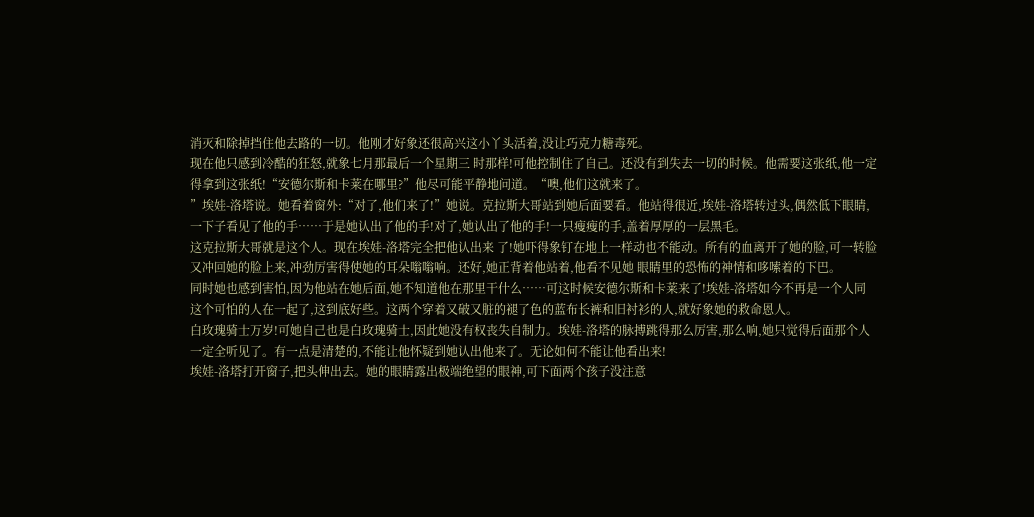消灭和除掉挡住他去路的一切。他刚才好象还很高兴这小丫头活着,没让巧克力糖毒死。
现在他只感到冷酷的狂怒,就象七月那最后一个星期三 时那样!可他控制住了自己。还没有到失去一切的时候。他需要这张纸,他一定得拿到这张纸!“安德尔斯和卡莱在哪里?”他尽可能平静地问道。“噢,他们这就来了。
”埃娃-洛塔说。她看着窗外:“对了,他们来了!”她说。克拉斯大哥站到她后面要看。他站得很近,埃娃-洛塔转过头,偶然低下眼睛,一下子看见了他的手……于是她认出了他的手!对了,她认出了他的手!一只瘦瘦的手,盖着厚厚的一层黑毛。
这克拉斯大哥就是这个人。现在埃娃-洛塔完全把他认出来 了!她吓得象钉在地上一样动也不能动。所有的血离开了她的脸,可一转脸又冲回她的脸上来,冲劲厉害得使她的耳朵嗡嗡响。还好,她正背着他站着,他看不见她 眼睛里的恐怖的神情和哆嗦着的下巴。
同时她也感到害怕,因为他站在她后面,她不知道他在那里干什么……可这时候安德尔斯和卡莱来了!埃娃-洛塔如今不再是一个人同这个可怕的人在一起了,这到底好些。这两个穿着又破又脏的褪了色的蓝布长裤和旧衬衫的人,就好象她的救命恩人。
白玫瑰骑士万岁!可她自己也是白玫瑰骑士,因此她没有权丧失自制力。埃娃-洛塔的脉搏跳得那么厉害,那么响,她只觉得后面那个人一定全听见了。有一点是清楚的,不能让他怀疑到她认出他来了。无论如何不能让他看出来!
埃娃-洛塔打开窗子,把头伸出去。她的眼睛露出极端绝望的眼神,可下面两个孩子没注意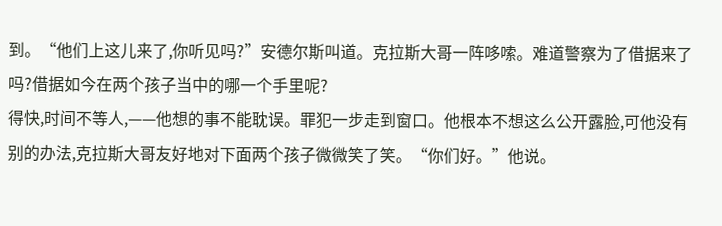到。“他们上这儿来了,你听见吗?”安德尔斯叫道。克拉斯大哥一阵哆嗦。难道警察为了借据来了吗?借据如今在两个孩子当中的哪一个手里呢?
得快,时间不等人,——他想的事不能耽误。罪犯一步走到窗口。他根本不想这么公开露脸,可他没有别的办法,克拉斯大哥友好地对下面两个孩子微微笑了笑。“你们好。”他说。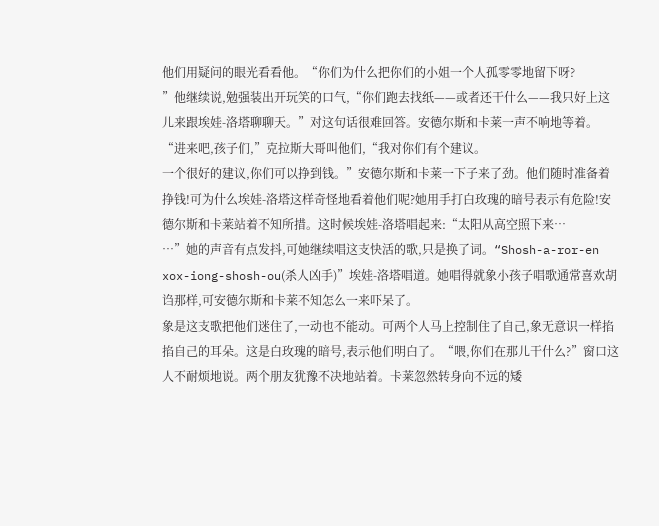他们用疑问的眼光看看他。“你们为什么把你们的小姐一个人孤零零地留下呀?
”他继续说,勉强装出开玩笑的口气,“你们跑去找纸——或者还干什么——我只好上这儿来跟埃娃-洛塔聊聊天。”对这句话很难回答。安德尔斯和卡莱一声不响地等着。“进来吧,孩子们,”克拉斯大哥叫他们,“我对你们有个建议。
一个很好的建议,你们可以挣到钱。”安德尔斯和卡莱一下子来了劲。他们随时准备着挣钱!可为什么埃娃-洛塔这样奇怪地看着他们呢?她用手打白玫瑰的暗号表示有危险!安德尔斯和卡莱站着不知所措。这时候埃娃-洛塔唱起来:“太阳从高空照下来…
…”她的声音有点发抖,可她继续唱这支快活的歌,只是换了词。“Shosh-a-ror-en xox-iong-shosh-ou(杀人凶手)”埃娃-洛塔唱道。她唱得就象小孩子唱歌通常喜欢胡诌那样,可安德尔斯和卡莱不知怎么一来吓呆了。
象是这支歌把他们迷住了,一动也不能动。可两个人马上控制住了自己,象无意识一样掐掐自己的耳朵。这是白玫瑰的暗号,表示他们明白了。“喂,你们在那儿干什么?”窗口这人不耐烦地说。两个朋友犹豫不决地站着。卡莱忽然转身向不远的矮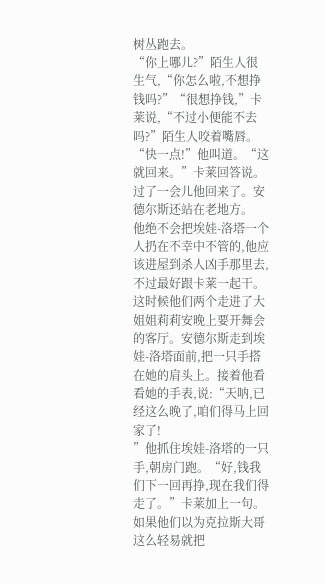树丛跑去。
“你上哪儿?”陌生人很生气,“你怎么啦,不想挣钱吗?”“很想挣钱,”卡莱说,“不过小便能不去吗?”陌生人咬着嘴唇。“快一点!”他叫道。“这就回来。”卡莱回答说。过了一会儿他回来了。安德尔斯还站在老地方。
他绝不会把埃娃-洛塔一个人扔在不幸中不管的,他应该进屋到杀人凶手那里去,不过最好跟卡莱一起干。这时候他们两个走进了大姐姐莉莉安晚上要开舞会的客厅。安德尔斯走到埃娃-洛塔面前,把一只手搭在她的肩头上。接着他看看她的手表,说:“天呐,已经这么晚了,咱们得马上回家了!
”他抓住埃娃-洛塔的一只手,朝房门跑。“好,钱我们下一回再挣,现在我们得走了。”卡莱加上一句。如果他们以为克拉斯大哥这么轻易就把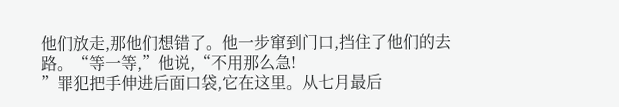他们放走,那他们想错了。他一步窜到门口,挡住了他们的去路。“等一等,”他说,“不用那么急!
”罪犯把手伸进后面口袋,它在这里。从七月最后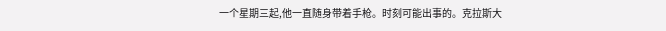一个星期三起,他一直随身带着手枪。时刻可能出事的。克拉斯大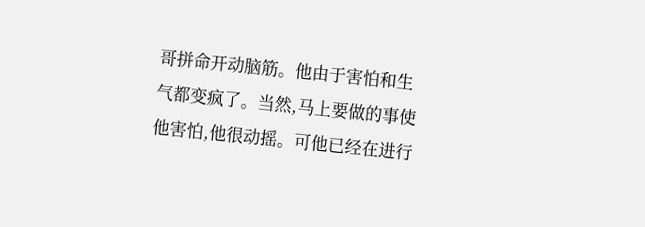哥拼命开动脑筋。他由于害怕和生气都变疯了。当然,马上要做的事使他害怕,他很动摇。可他已经在进行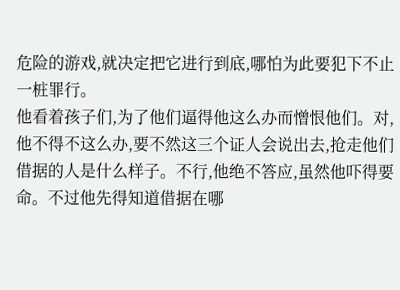危险的游戏,就决定把它进行到底,哪怕为此要犯下不止一桩罪行。
他看着孩子们,为了他们逼得他这么办而憎恨他们。对,他不得不这么办,要不然这三个证人会说出去,抢走他们借据的人是什么样子。不行,他绝不答应,虽然他吓得要命。不过他先得知道借据在哪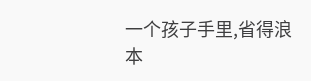一个孩子手里,省得浪
本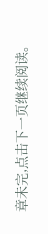章未完,点击下一页继续阅读。